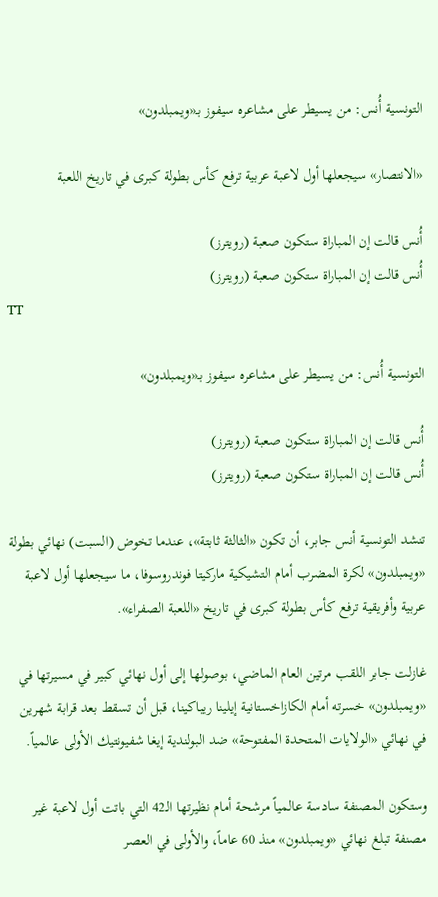التونسية أُنس: من يسيطر على مشاعره سيفوز بـ«ويمبلدون»

«الانتصار» سيجعلها أول لاعبة عربية ترفع كأس بطولة كبرى في تاريخ اللعبة

أُنس قالت إن المباراة ستكون صعبة (رويترز)
أُنس قالت إن المباراة ستكون صعبة (رويترز)
TT

التونسية أُنس: من يسيطر على مشاعره سيفوز بـ«ويمبلدون»

أُنس قالت إن المباراة ستكون صعبة (رويترز)
أُنس قالت إن المباراة ستكون صعبة (رويترز)

تنشد التونسية أنس جابر، أن تكون «الثالثة ثابتة»، عندما تخوض (السبت) نهائي بطولة «ويمبلدون» لكرة المضرب أمام التشيكية ماركيتا فوندروسوفا، ما سيجعلها أول لاعبة عربية وأفريقية ترفع كأس بطولة كبرى في تاريخ «اللعبة الصفراء».

غازلت جابر اللقب مرتين العام الماضي، بوصولها إلى أول نهائي كبير في مسيرتها في «ويمبلدون» خسرته أمام الكازاخستانية إيلينا ريباكينا، قبل أن تسقط بعد قرابة شهرين في نهائي «الولايات المتحدة المفتوحة» ضد البولندية إيغا شفيونتيك الأولى عالمياً.

وستكون المصنفة سادسة عالمياً مرشحة أمام نظيرتها الـ42 التي باتت أول لاعبة غير مصنفة تبلغ نهائي «ويمبلدون» منذ 60 عاماً، والأولى في العصر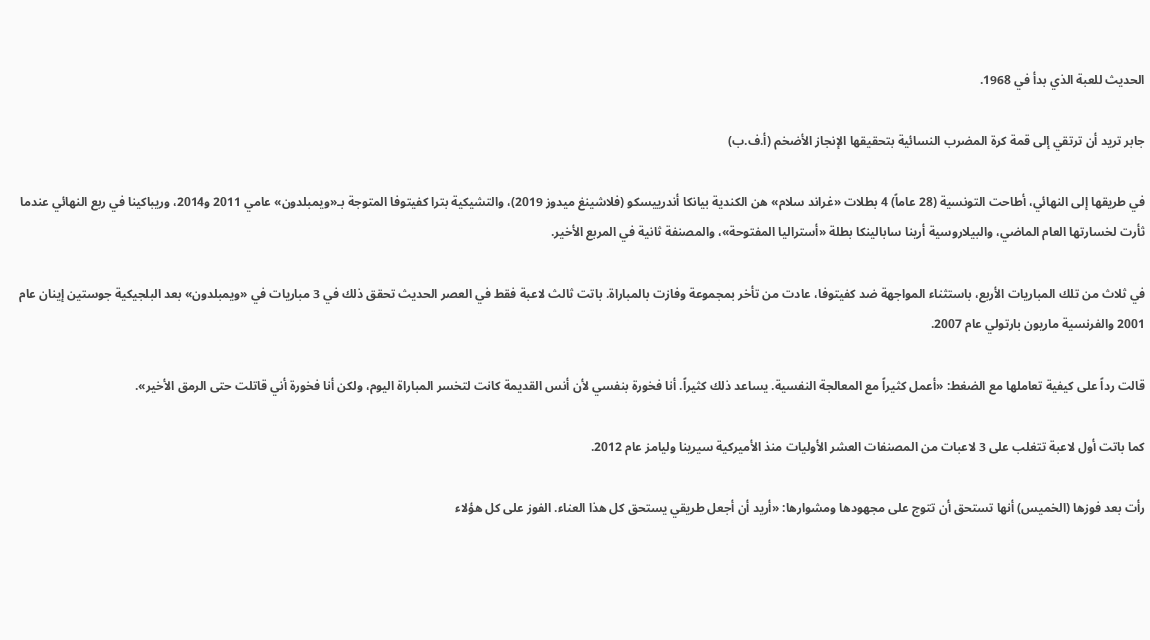الحديث للعبة الذي بدأ في 1968.

جابر تريد أن ترتقي إلى قمة كرة المضرب النسائية بتحقيقها الإنجاز الأضخم (أ.ف.ب)

في طريقها إلى النهائي، أطاحت التونسية (28 عاماً) 4 بطلات «غراند سلام» هن الكندية بيانكا أندرييسكو (فلاشينغ ميدوز 2019)، والتشيكية بترا كفيتوفا المتوجة بـ«ويمبلدون» عامي 2011 و2014، وريباكينا في ربع النهائي عندما ثأرت لخسارتها العام الماضي، والبيلاروسية أرينا سابالينكا بطلة «أستراليا المفتوحة»، والمصنفة ثانية في المربع الأخير.

في ثلاث من تلك المباريات الأربع، باستثناء المواجهة ضد كفيتوفا، عادت من تأخر بمجموعة وفازت بالمباراة. باتت ثالث لاعبة فقط في العصر الحديث تحقق ذلك في 3 مباريات في «ويمبلدون» بعد البلجيكية جوستين إينان عام 2001 والفرنسية ماريون بارتولي عام 2007.

قالت رداً على كيفية تعاملها مع الضغط: «أعمل كثيراً مع المعالجة النفسية. يساعد ذلك كثيراً. أنا فخورة بنفسي لأن أنس القديمة كانت لتخسر المباراة اليوم، ولكن أنا فخورة أني قاتلت حتى الرمق الأخير».

كما باتت أول لاعبة تتغلب على 3 لاعبات من المصنفات العشر الأوليات منذ الأميركية سيرينا وليامز عام 2012.

رأت بعد فوزها (الخميس) أنها تستحق أن تتوج على مجهودها ومشوارها: «أريد أن أجعل طريقي يستحق كل هذا العناء. الفوز على كل هؤلاء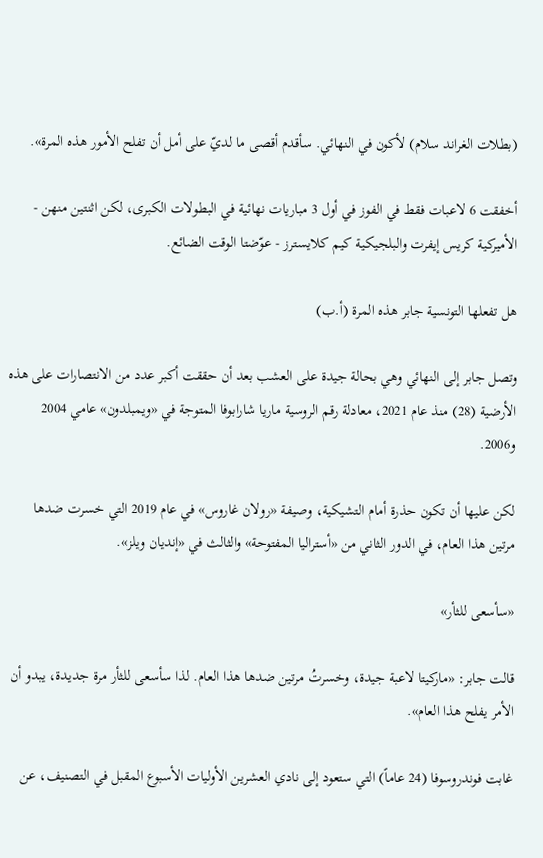(بطلات الغراند سلام) لأكون في النهائي. سأقدم أقصى ما لديّ على أمل أن تفلح الأمور هذه المرة».

أخفقت 6 لاعبات فقط في الفوز في أول 3 مباريات نهائية في البطولات الكبرى، لكن اثنتين منهن - الأميركية كريس إيفرت والبلجيكية كيم كلايسترز - عوّضتا الوقت الضائع.

هل تفعلها التونسية جابر هذه المرة (أ.ب)

وتصل جابر إلى النهائي وهي بحالة جيدة على العشب بعد أن حققت أكبر عدد من الانتصارات على هذه الأرضية (28) منذ عام 2021، معادلة رقم الروسية ماريا شارابوفا المتوجة في «ويمبلدون» عامي 2004 و2006.

لكن عليها أن تكون حذرة أمام التشيكية، وصيفة «رولان غاروس» في عام 2019 التي خسرت ضدها مرتين هذا العام، في الدور الثاني من «أستراليا المفتوحة» والثالث في «إنديان ويلز».

«سأسعى للثأر»

قالت جابر: «ماركيتا لاعبة جيدة، وخسرتُ مرتين ضدها هذا العام. لذا سأسعى للثأر مرة جديدة، يبدو أن الأمر يفلح هذا العام».

غابت فوندروسوفا (24 عاماً) التي ستعود إلى نادي العشرين الأوليات الأسبوع المقبل في التصنيف، عن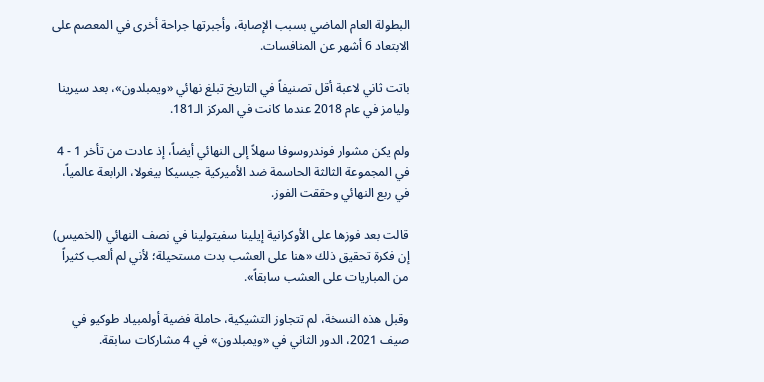البطولة العام الماضي بسبب الإصابة، وأجبرتها جراحة أخرى في المعصم على الابتعاد 6 أشهر عن المنافسات.

باتت ثاني لاعبة أقل تصنيفاً في التاريخ تبلغ نهائي «ويمبلدون»، بعد سيرينا وليامز في عام 2018 عندما كانت في المركز الـ181.

ولم يكن مشوار فوندروسوفا سهلاً إلى النهائي أيضاً، إذ عادت من تأخر 1 - 4 في المجموعة الثالثة الحاسمة ضد الأميركية جيسيكا بيغولا، الرابعة عالمياً، في ربع النهائي وحققت الفوز.

قالت بعد فوزها على الأوكرانية إيلينا سفيتولينا في نصف النهائي (الخميس) إن فكرة تحقيق ذلك «هنا على العشب بدت مستحيلة؛ لأني لم ألعب كثيراً من المباريات على العشب سابقاً».

وقبل هذه النسخة، لم تتجاوز التشيكية، حاملة فضية أولمبياد طوكيو في صيف 2021، الدور الثاني في «ويمبلدون» في 4 مشاركات سابقة.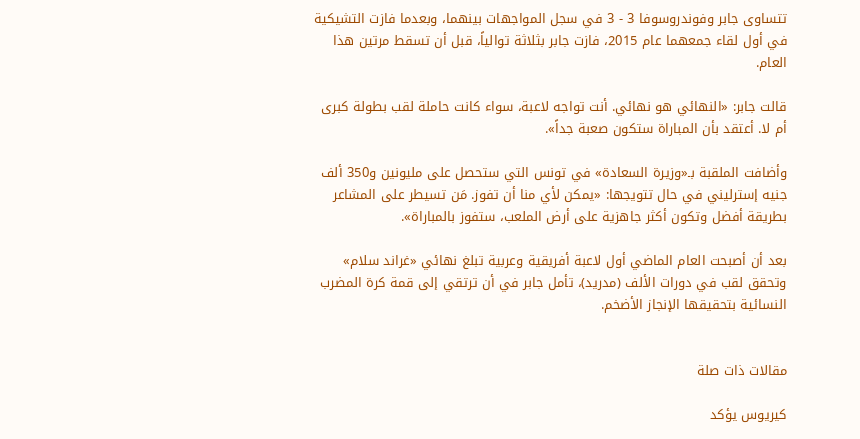تتساوى جابر وفوندروسوفا 3 - 3 في سجل المواجهات بينهما، وبعدما فازت التشيكية في أول لقاء جمعهما عام 2015، فازت جابر بثلاثة توالياً، قبل أن تسقط مرتين هذا العام.

قالت جابر: «النهائي هو نهائي. أنت تواجه لاعبة، سواء كانت حاملة لقب بطولة كبرى أم لا. أعتقد بأن المباراة ستكون صعبة جداً».

وأضافت الملقبة بـ«وزيرة السعادة» في تونس التي ستحصل على مليونين و350 ألف جنيه إسترليني في حال تتويجها: «يمكن لأي منا أن تفوز. مَن تسيطر على المشاعر بطريقة أفضل وتكون أكثر جاهزية على أرض الملعب، ستفوز بالمباراة».

بعد أن أصبحت العام الماضي أول لاعبة أفريقية وعربية تبلغ نهائي «غراند سلام» وتحقق لقب في دورات الألف (مدريد)، تأمل جابر في أن ترتقي إلى قمة كرة المضرب النسائية بتحقيقها الإنجاز الأضخم.


مقالات ذات صلة

كيريوس يؤكد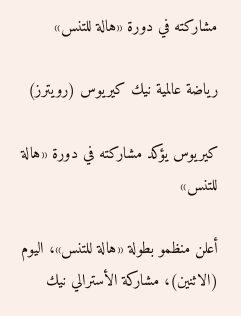مشاركته في دورة «هالة للتنس»

رياضة عالمية نيك كيريوس (رويترز)

كيريوس يؤكد مشاركته في دورة «هالة للتنس»

أعلن منظمو بطولة «هالة للتنس»، اليوم (الاثنين)، مشاركة الأسترالي نيك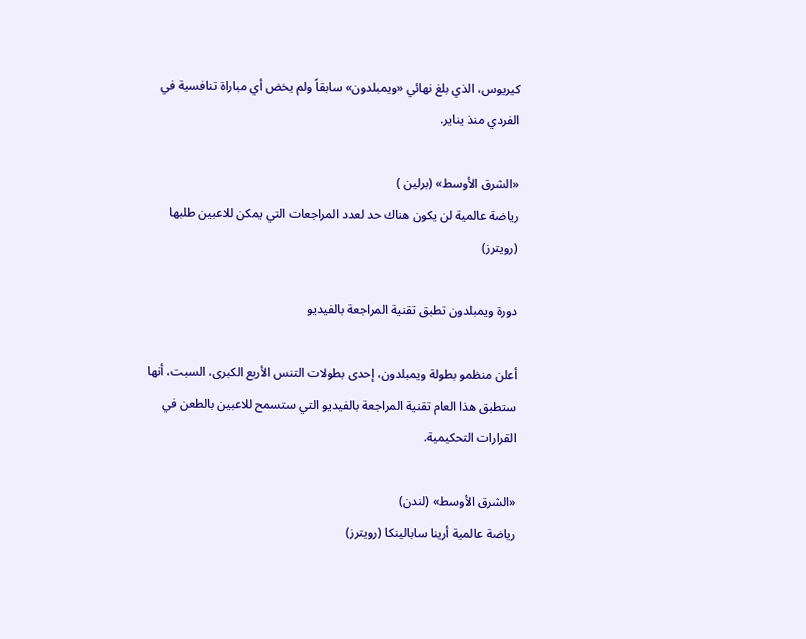كيريوس، الذي بلغ نهائي «ويمبلدون» سابقاً ولم يخض أي مباراة تنافسية في الفردي منذ يناير.

«الشرق الأوسط» (برلين )
رياضة عالمية لن يكون هناك حد لعدد المراجعات التي يمكن للاعبين طلبها (رويترز)

دورة ويمبلدون تطبق تقنية المراجعة بالفيديو

أعلن منظمو بطولة ويمبلدون، إحدى بطولات التنس الأربع الكبرى، السبت، أنها ستطبق هذا العام تقنية المراجعة بالفيديو التي ستسمح للاعبين بالطعن في القرارات التحكيمية.

«الشرق الأوسط» (لندن)
رياضة عالمية أرينا سابالينكا (رويترز)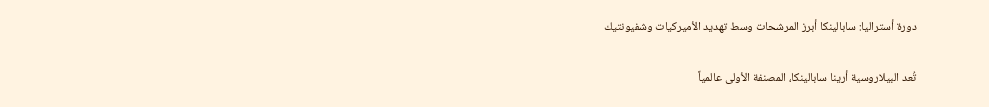دورة أستراليا: سابالينكا أبرز المرشحات وسط تهديد الأميركيات وشفيونتيك

تُعد البيلاروسية أرينا سابالينكا، المصنفة الأولى عالمياً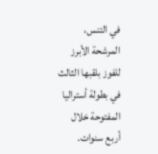في التنس، المرشحة الأبرز للفوز بلقبها الثالث في بطولة أستراليا المفتوحة خلال أربع سنوات.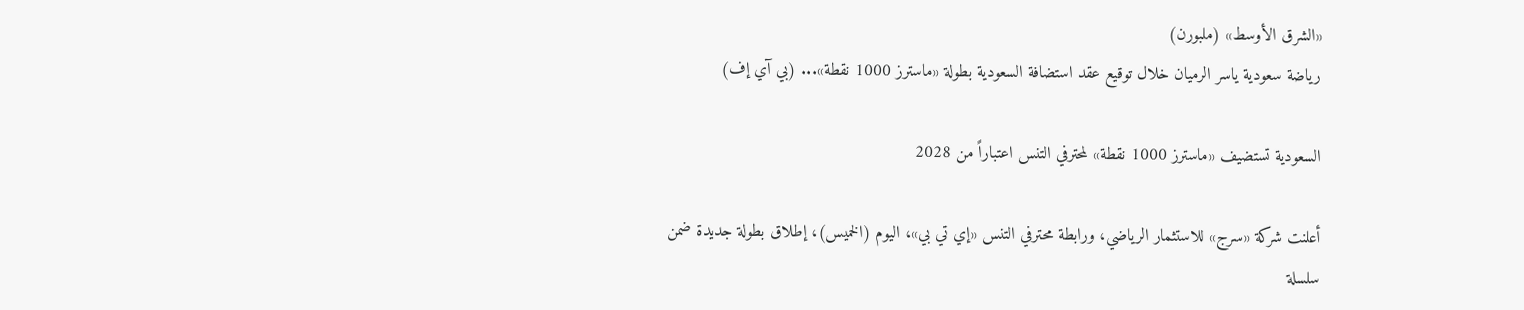«الشرق الأوسط» (ملبورن)
رياضة سعودية ياسر الرميان خلال توقيع عقد استضافة السعودية بطولة «ماسترز 1000 نقطة»... (بي آي إف)

السعودية تستضيف «ماسترز 1000 نقطة» لمحترفي التنس اعتباراً من 2028

أعلنت شركة «سرج» للاستثمار الرياضي، ورابطة محترفي التنس «إي تي بي»، اليوم (الخميس)، إطلاق بطولة جديدة ضمن سلسلة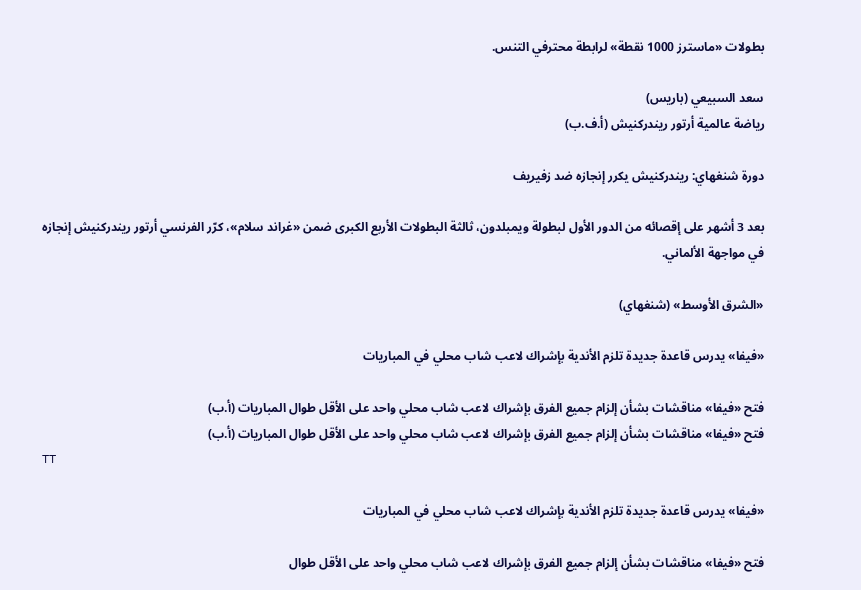بطولات «ماسترز 1000 نقطة» لرابطة محترفي التنس.

سعد السبيعي (باريس)
رياضة عالمية أرتور ريندركنيش (أ.ف.ب)

دورة شنغهاي: ريندركنيش يكرر إنجازه ضد زفيريف

بعد 3 أشهر على إقصائه من الدور الأول لبطولة ويمبلدون، ثالثة البطولات الأربع الكبرى ضمن «غراند سلام»، كرّر الفرنسي أرتور ريندركنيش إنجازه في مواجهة الألماني.

«الشرق الأوسط» (شنغهاي)

«فيفا» يدرس قاعدة جديدة تلزم الأندية بإشراك لاعب شاب محلي في المباريات

فتح «فيفا» مناقشات بشأن إلزام جميع الفرق بإشراك لاعب شاب محلي واحد على الأقل طوال المباريات (أ.ب)
فتح «فيفا» مناقشات بشأن إلزام جميع الفرق بإشراك لاعب شاب محلي واحد على الأقل طوال المباريات (أ.ب)
TT

«فيفا» يدرس قاعدة جديدة تلزم الأندية بإشراك لاعب شاب محلي في المباريات

فتح «فيفا» مناقشات بشأن إلزام جميع الفرق بإشراك لاعب شاب محلي واحد على الأقل طوال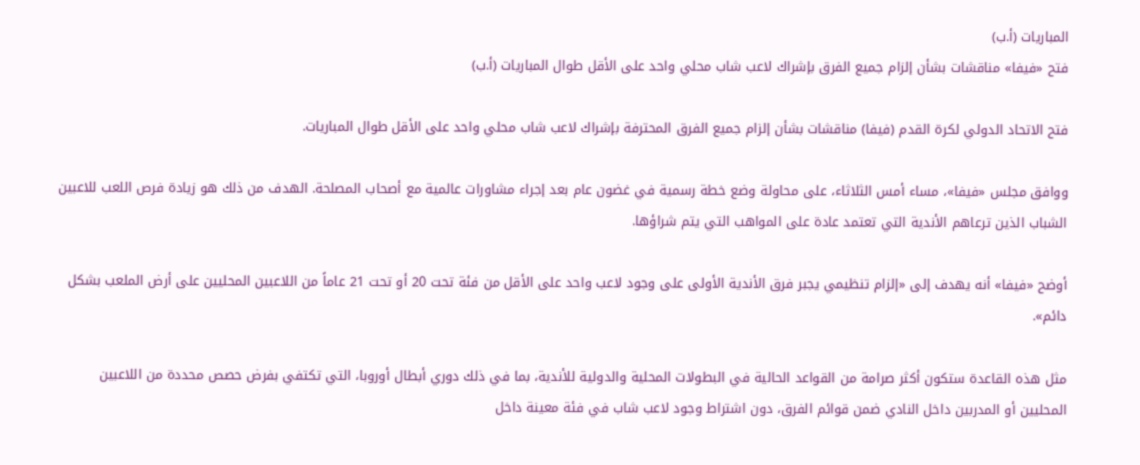المباريات (أ.ب)
فتح «فيفا» مناقشات بشأن إلزام جميع الفرق بإشراك لاعب شاب محلي واحد على الأقل طوال المباريات (أ.ب)

فتح الاتحاد الدولي لكرة القدم (فيفا) مناقشات بشأن إلزام جميع الفرق المحترفة بإشراك لاعب شاب محلي واحد على الأقل طوال المباريات.

ووافق مجلس «فيفا»، مساء أمس الثلاثاء، على محاولة وضع خطة رسمية في غضون عام بعد إجراء مشاورات عالمية مع أصحاب المصلحة. الهدف من ذلك هو زيادة فرص اللعب للاعبين الشباب الذين ترعاهم الأندية التي تعتمد عادة على المواهب التي يتم شراؤها.

أوضح «فيفا» أنه يهدف إلى «إلزام تنظيمي يجبر فرق الأندية الأولى على وجود لاعب واحد على الأقل من فئة تحت 20 أو تحت 21 عاماً من اللاعبين المحليين على أرض الملعب بشكل دائم».

مثل هذه القاعدة ستكون أكثر صرامة من القواعد الحالية في البطولات المحلية والدولية للأندية، بما في ذلك دوري أبطال أوروبا، التي تكتفي بفرض حصص محددة من اللاعبين المحليين أو المدربين داخل النادي ضمن قوائم الفرق، دون اشتراط وجود لاعب شاب في فئة معينة داخل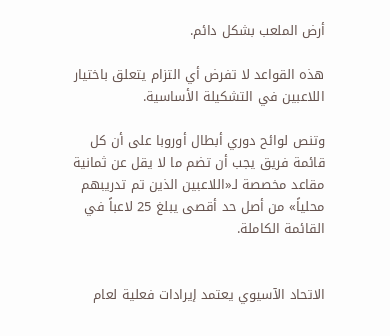أرض الملعب بشكل دائم.

هذه القواعد لا تفرض أي التزام يتعلق باختيار اللاعبين في التشكيلة الأساسية.

وتنص لوائح دوري أبطال أوروبا على أن كل قائمة فريق يجب أن تضم ما لا يقل عن ثمانية مقاعد مخصصة لـ«اللاعبين الذين تم تدريبهم محلياً» من أصل حد أقصى يبلغ 25 لاعباً في القائمة الكاملة.


الاتحاد الآسيوي يعتمد إيرادات فعلية لعام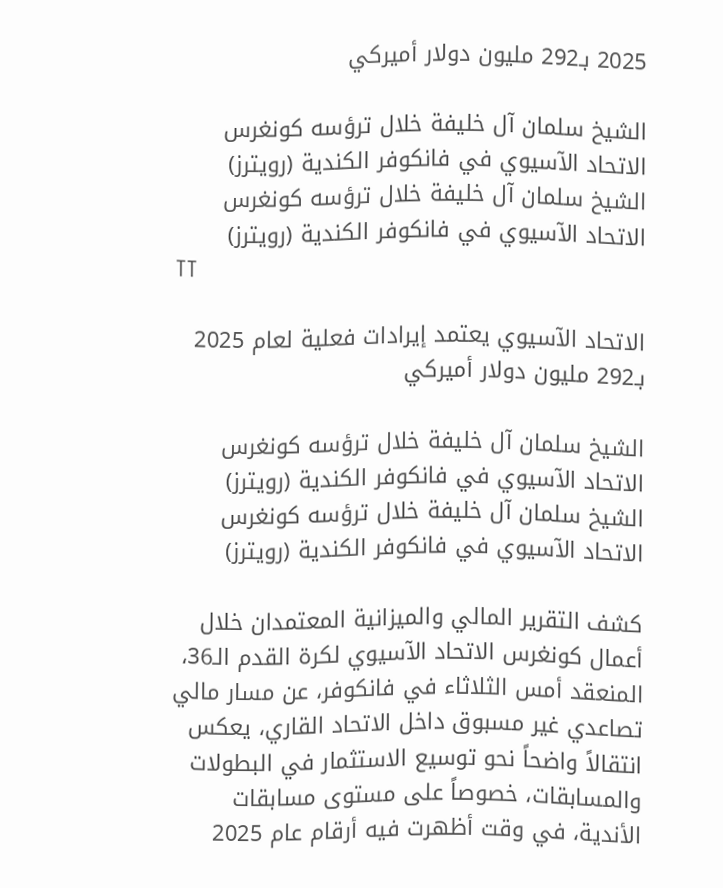2025 بـ292 مليون دولار أميركي

الشيخ سلمان آل خليفة خلال ترؤسه كونغرس الاتحاد الآسيوي في فانكوفر الكندية (رويترز)
الشيخ سلمان آل خليفة خلال ترؤسه كونغرس الاتحاد الآسيوي في فانكوفر الكندية (رويترز)
TT

الاتحاد الآسيوي يعتمد إيرادات فعلية لعام 2025 بـ292 مليون دولار أميركي

الشيخ سلمان آل خليفة خلال ترؤسه كونغرس الاتحاد الآسيوي في فانكوفر الكندية (رويترز)
الشيخ سلمان آل خليفة خلال ترؤسه كونغرس الاتحاد الآسيوي في فانكوفر الكندية (رويترز)

كشف التقرير المالي والميزانية المعتمدان خلال أعمال كونغرس الاتحاد الآسيوي لكرة القدم الـ36، المنعقد أمس الثلاثاء في فانكوفر، عن مسار مالي تصاعدي غير مسبوق داخل الاتحاد القاري، يعكس انتقالاً واضحاً نحو توسيع الاستثمار في البطولات والمسابقات، خصوصاً على مستوى مسابقات الأندية، في وقت أظهرت فيه أرقام عام 2025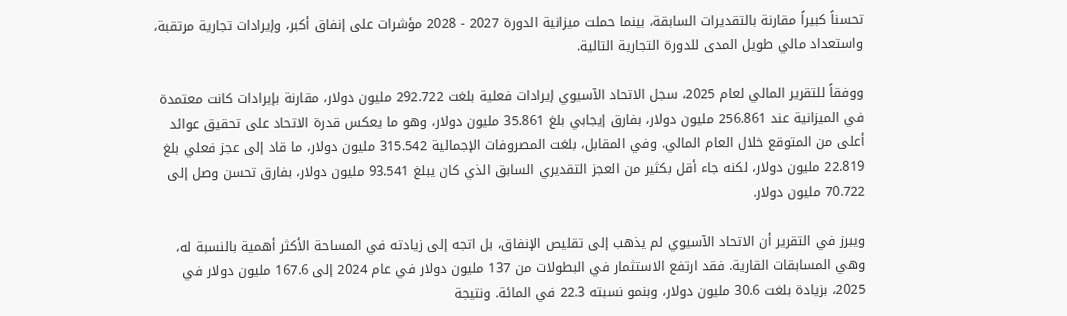تحسناً كبيراً مقارنة بالتقديرات السابقة، بينما حملت ميزانية الدورة 2027 - 2028 مؤشرات على إنفاق أكبر، وإيرادات تجارية مرتقبة، واستعداد مالي طويل المدى للدورة التجارية التالية.

ووفقاً للتقرير المالي لعام 2025، سجل الاتحاد الآسيوي إيرادات فعلية بلغت 292.722 مليون دولار، مقارنة بإيرادات كانت معتمدة في الميزانية عند 256.861 مليون دولار، بفارق إيجابي بلغ 35.861 مليون دولار، وهو ما يعكس قدرة الاتحاد على تحقيق عوائد أعلى من المتوقع خلال العام المالي. وفي المقابل، بلغت المصروفات الإجمالية 315.542 مليون دولار، ما قاد إلى عجز فعلي بلغ 22.819 مليون دولار، لكنه جاء أقل بكثير من العجز التقديري السابق الذي كان يبلغ 93.541 مليون دولار، بفارق تحسن وصل إلى 70.722 مليون دولار.

ويبرز في التقرير أن الاتحاد الآسيوي لم يذهب إلى تقليص الإنفاق، بل اتجه إلى زيادته في المساحة الأكثر أهمية بالنسبة له، وهي المسابقات القارية. فقد ارتفع الاستثمار في البطولات من 137 مليون دولار في عام 2024 إلى 167.6 مليون دولار في 2025، بزيادة بلغت 30.6 مليون دولار، وبنمو نسبته 22.3 في المائة. ونتيجة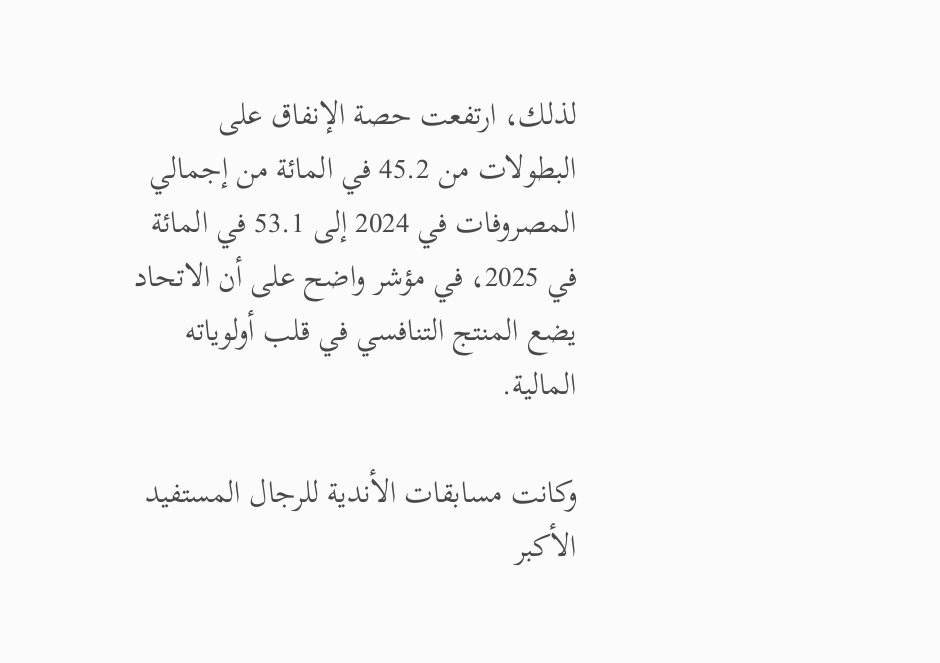لذلك، ارتفعت حصة الإنفاق على البطولات من 45.2 في المائة من إجمالي المصروفات في 2024 إلى 53.1 في المائة في 2025، في مؤشر واضح على أن الاتحاد يضع المنتج التنافسي في قلب أولوياته المالية.

وكانت مسابقات الأندية للرجال المستفيد الأكبر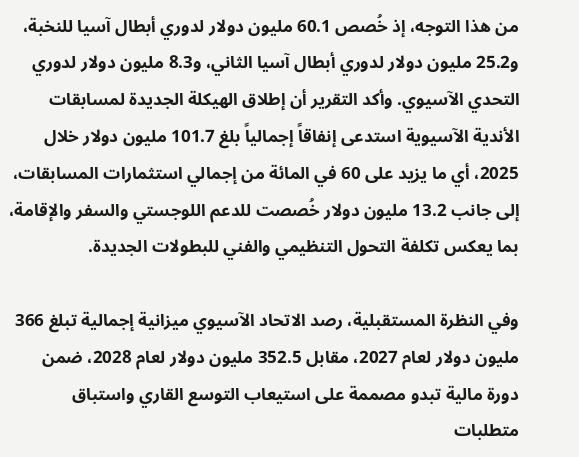من هذا التوجه، إذ خُصص 60.1 مليون دولار لدوري أبطال آسيا للنخبة، و25.2 مليون دولار لدوري أبطال آسيا الثاني، و8.3 مليون دولار لدوري التحدي الآسيوي. وأكد التقرير أن إطلاق الهيكلة الجديدة لمسابقات الأندية الآسيوية استدعى إنفاقاً إجمالياً بلغ 101.7 مليون دولار خلال 2025، أي ما يزيد على 60 في المائة من إجمالي استثمارات المسابقات، إلى جانب 13.2 مليون دولار خُصصت للدعم اللوجستي والسفر والإقامة، بما يعكس تكلفة التحول التنظيمي والفني للبطولات الجديدة.

وفي النظرة المستقبلية، رصد الاتحاد الآسيوي ميزانية إجمالية تبلغ 366 مليون دولار لعام 2027، مقابل 352.5 مليون دولار لعام 2028، ضمن دورة مالية تبدو مصممة على استيعاب التوسع القاري واستباق متطلبات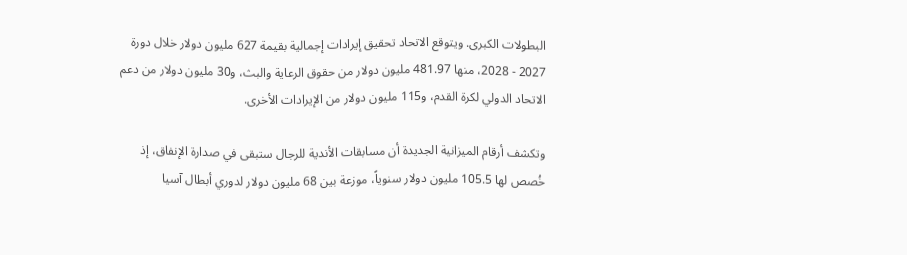البطولات الكبرى. ويتوقع الاتحاد تحقيق إيرادات إجمالية بقيمة 627 مليون دولار خلال دورة 2027 - 2028، منها 481.97 مليون دولار من حقوق الرعاية والبث، و30 مليون دولار من دعم الاتحاد الدولي لكرة القدم، و115 مليون دولار من الإيرادات الأخرى.

وتكشف أرقام الميزانية الجديدة أن مسابقات الأندية للرجال ستبقى في صدارة الإنفاق، إذ خُصص لها 105.5 مليون دولار سنوياً، موزعة بين 68 مليون دولار لدوري أبطال آسيا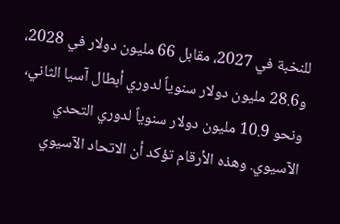للنخبة في 2027، مقابل 66 مليون دولار في 2028، و28.6 مليون دولار سنوياً لدوري أبطال آسيا الثاني، ونحو 10.9 مليون دولار سنوياً لدوري التحدي الآسيوي. وهذه الأرقام تؤكد أن الاتحاد الآسيوي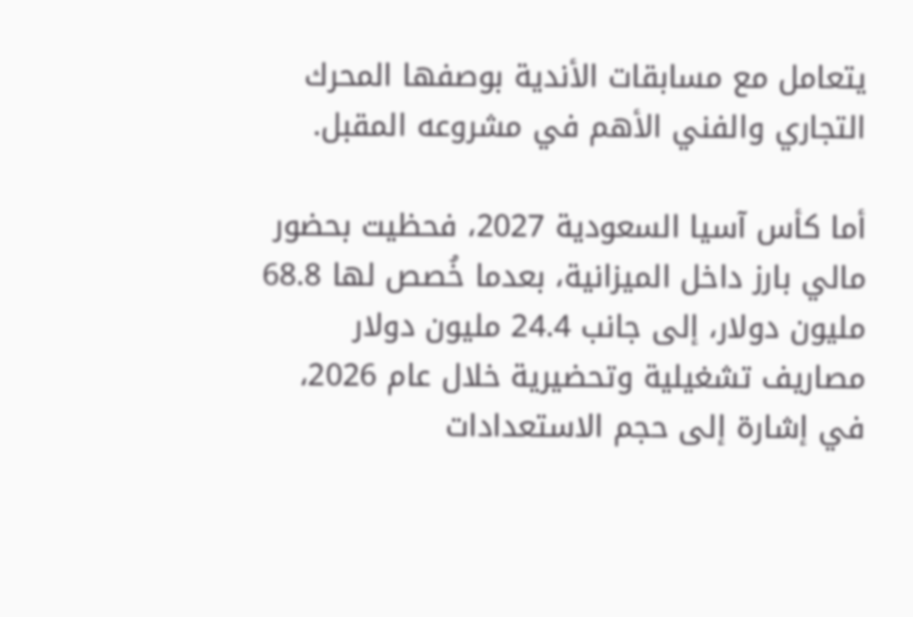يتعامل مع مسابقات الأندية بوصفها المحرك التجاري والفني الأهم في مشروعه المقبل.

أما كأس آسيا السعودية 2027، فحظيت بحضور مالي بارز داخل الميزانية، بعدما خُصص لها 68.8 مليون دولار، إلى جانب 24.4 مليون دولار مصاريف تشغيلية وتحضيرية خلال عام 2026، في إشارة إلى حجم الاستعدادات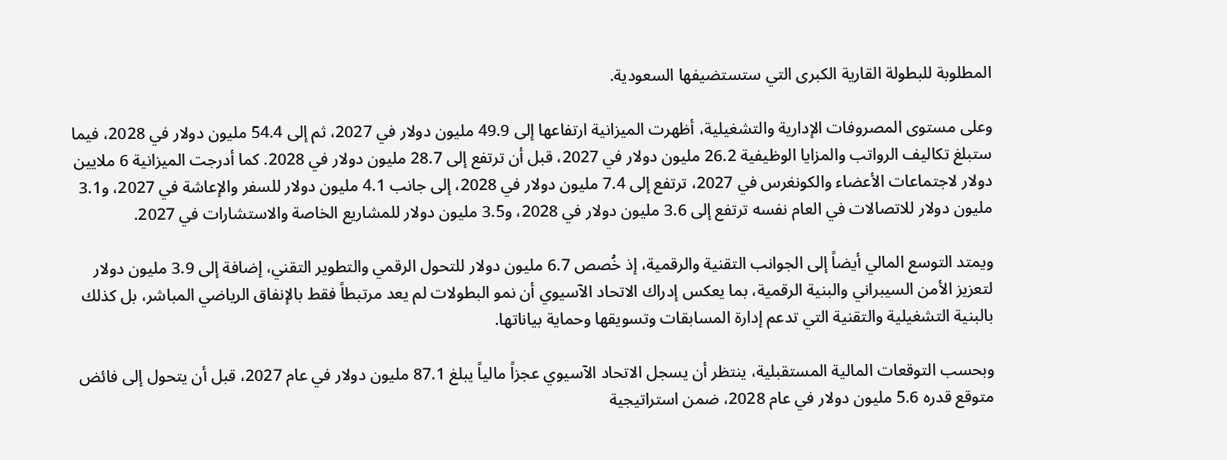المطلوبة للبطولة القارية الكبرى التي ستستضيفها السعودية.

وعلى مستوى المصروفات الإدارية والتشغيلية، أظهرت الميزانية ارتفاعها إلى 49.9 مليون دولار في 2027، ثم إلى 54.4 مليون دولار في 2028، فيما ستبلغ تكاليف الرواتب والمزايا الوظيفية 26.2 مليون دولار في 2027، قبل أن ترتفع إلى 28.7 مليون دولار في 2028. كما أدرجت الميزانية 6 ملايين دولار لاجتماعات الأعضاء والكونغرس في 2027، ترتفع إلى 7.4 مليون دولار في 2028، إلى جانب 4.1 مليون دولار للسفر والإعاشة في 2027، و3.1 مليون دولار للاتصالات في العام نفسه ترتفع إلى 3.6 مليون دولار في 2028، و3.5 مليون دولار للمشاريع الخاصة والاستشارات في 2027.

ويمتد التوسع المالي أيضاً إلى الجوانب التقنية والرقمية، إذ خُصص 6.7 مليون دولار للتحول الرقمي والتطوير التقني، إضافة إلى 3.9 مليون دولار لتعزيز الأمن السيبراني والبنية الرقمية، بما يعكس إدراك الاتحاد الآسيوي أن نمو البطولات لم يعد مرتبطاً فقط بالإنفاق الرياضي المباشر، بل كذلك بالبنية التشغيلية والتقنية التي تدعم إدارة المسابقات وتسويقها وحماية بياناتها.

وبحسب التوقعات المالية المستقبلية، ينتظر أن يسجل الاتحاد الآسيوي عجزاً مالياً يبلغ 87.1 مليون دولار في عام 2027، قبل أن يتحول إلى فائض متوقع قدره 5.6 مليون دولار في عام 2028، ضمن استراتيجية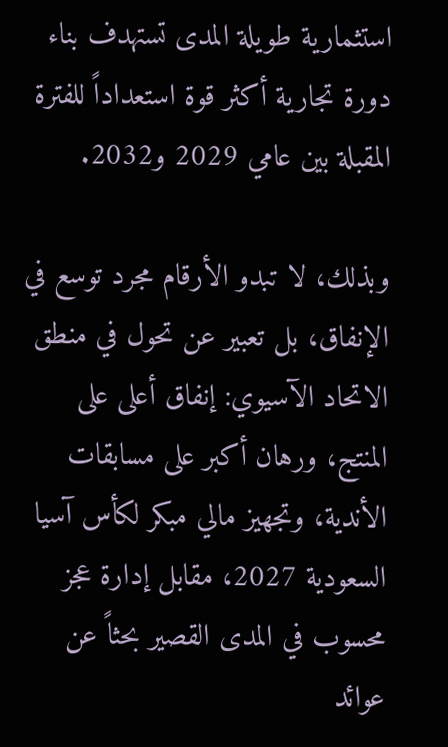استثمارية طويلة المدى تستهدف بناء دورة تجارية أكثر قوة استعداداً للفترة المقبلة بين عامي 2029 و2032.

وبذلك، لا تبدو الأرقام مجرد توسع في الإنفاق، بل تعبير عن تحول في منطق الاتحاد الآسيوي: إنفاق أعلى على المنتج، ورهان أكبر على مسابقات الأندية، وتجهيز مالي مبكر لكأس آسيا السعودية 2027، مقابل إدارة عجز محسوب في المدى القصير بحثاً عن عوائد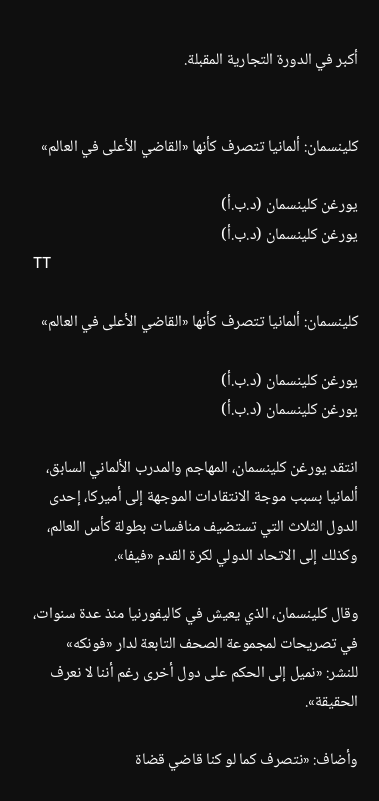أكبر في الدورة التجارية المقبلة.


كلينسمان: ألمانيا تتصرف كأنها «القاضي الأعلى في العالم»

يورغن كلينسمان (د.ب.أ)
يورغن كلينسمان (د.ب.أ)
TT

كلينسمان: ألمانيا تتصرف كأنها «القاضي الأعلى في العالم»

يورغن كلينسمان (د.ب.أ)
يورغن كلينسمان (د.ب.أ)

انتقد يورغن كلينسمان، المهاجم والمدرب الألماني السابق، ألمانيا بسبب موجة الانتقادات الموجهة إلى أميركا، إحدى الدول الثلاث التي تستضيف منافسات بطولة كأس العالم، وكذلك إلى الاتحاد الدولي لكرة القدم «فيفا».

وقال كلينسمان، الذي يعيش في كاليفورنيا منذ عدة سنوات، في تصريحات لمجموعة الصحف التابعة لدار «فونكه» للنشر: «نميل إلى الحكم على دول أخرى رغم أننا لا نعرف الحقيقة».

وأضاف: «نتصرف كما لو كنا قاضي قضاة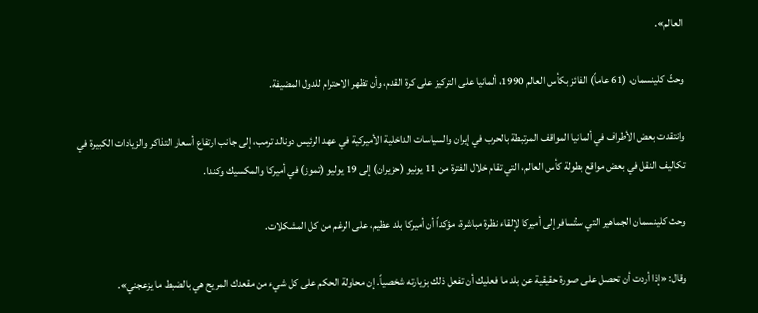العالم».

وحثّ كلينسمان، (61 عاماً) الفائز بكأس العالم 1990، ألمانيا على التركيز على كرة القدم، وأن تظهر الاحترام للدول المضيفة.

وانتقدت بعض الأطراف في ألمانيا المواقف المرتبطة بالحرب في إيران والسياسات الداخلية الأميركية في عهد الرئيس دونالد ترمب، إلى جانب ارتفاع أسعار التذاكر والزيادات الكبيرة في تكاليف النقل في بعض مواقع بطولة كأس العالم، التي تقام خلال الفترة من 11 يونيو (حزيران) إلى 19 يوليو (تموز) في أميركا والمكسيك وكندا.

وحث كلينسمان الجماهير التي ستُسافر إلى أميركا لإلقاء نظرة مباشرة، مؤكداً أن أميركا بلد عظيم، على الرغم من كل المشكلات.

وقال: «إذا أردت أن تحصل على صورة حقيقية عن بلد ما فعليك أن تفعل ذلك بزيارته شخصياً. إن محاولة الحكم على كل شيء من مقعدك المريح هي بالضبط ما يزعجني».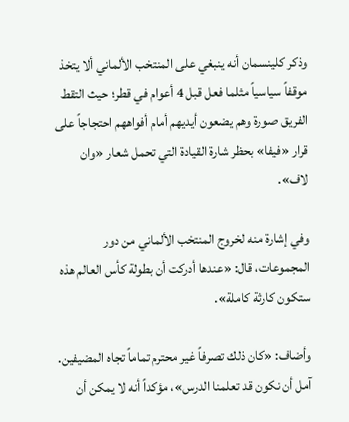وذكر كلينسمان أنه ينبغي على المنتخب الألماني ألا يتخذ موقفاً سياسياً مثلما فعل قبل 4 أعوام في قطر؛ حيث التقط الفريق صورة وهم يضعون أيديهم أمام أفواههم احتجاجاً على قرار «فيفا» بحظر شارة القيادة التي تحمل شعار «وان لاف».

وفي إشارة منه لخروج المنتخب الألماني من دور المجموعات، قال: «عندها أدركت أن بطولة كأس العالم هذه ستكون كارثة كاملة».

وأضاف: «كان ذلك تصرفاً غير محترم تماماً تجاه المضيفين. آمل أن نكون قد تعلمنا الدرس»، مؤكداً أنه لا يمكن أن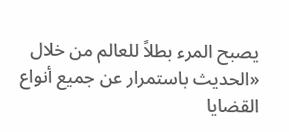يصبح المرء بطلاً للعالم من خلال «الحديث باستمرار عن جميع أنواع القضايا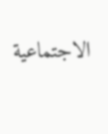الاجتماعية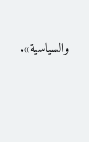والسياسية».